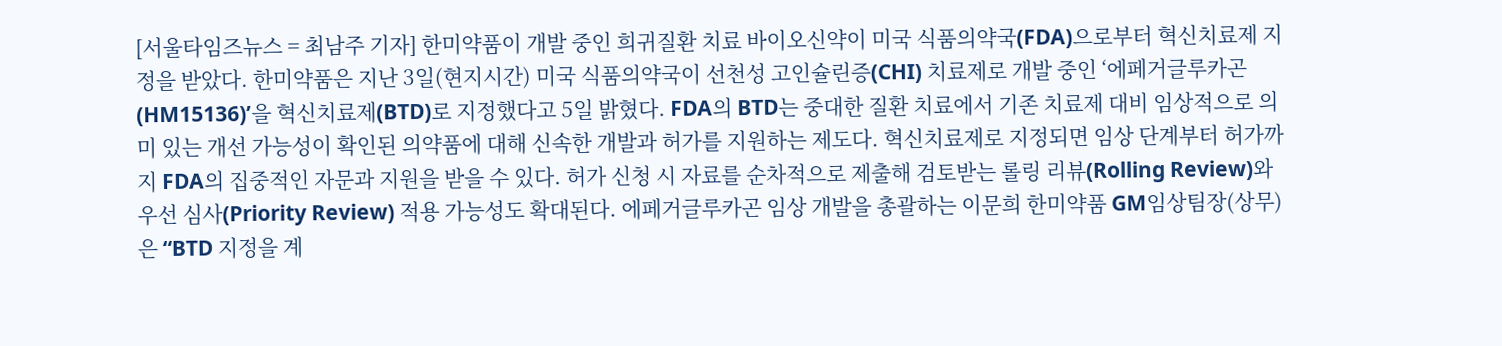[서울타임즈뉴스 = 최남주 기자] 한미약품이 개발 중인 희귀질환 치료 바이오신약이 미국 식품의약국(FDA)으로부터 혁신치료제 지정을 받았다. 한미약품은 지난 3일(현지시간) 미국 식품의약국이 선천성 고인슐린증(CHI) 치료제로 개발 중인 ‘에페거글루카곤(HM15136)’을 혁신치료제(BTD)로 지정했다고 5일 밝혔다. FDA의 BTD는 중대한 질환 치료에서 기존 치료제 대비 임상적으로 의미 있는 개선 가능성이 확인된 의약품에 대해 신속한 개발과 허가를 지원하는 제도다. 혁신치료제로 지정되면 임상 단계부터 허가까지 FDA의 집중적인 자문과 지원을 받을 수 있다. 허가 신청 시 자료를 순차적으로 제출해 검토받는 롤링 리뷰(Rolling Review)와 우선 심사(Priority Review) 적용 가능성도 확대된다. 에페거글루카곤 임상 개발을 총괄하는 이문희 한미약품 GM임상팀장(상무)은 “BTD 지정을 계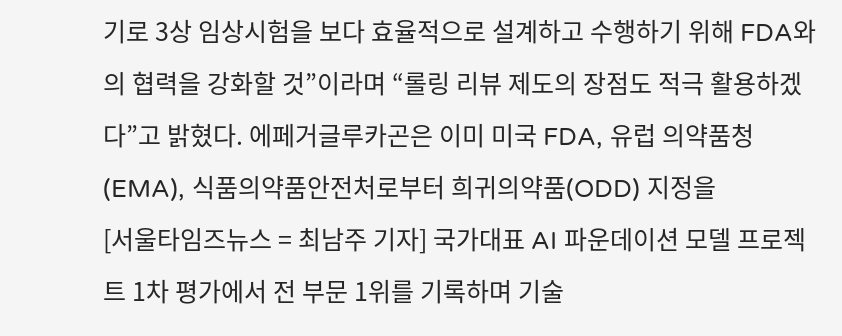기로 3상 임상시험을 보다 효율적으로 설계하고 수행하기 위해 FDA와의 협력을 강화할 것”이라며 “롤링 리뷰 제도의 장점도 적극 활용하겠다”고 밝혔다. 에페거글루카곤은 이미 미국 FDA, 유럽 의약품청(EMA), 식품의약품안전처로부터 희귀의약품(ODD) 지정을
[서울타임즈뉴스 = 최남주 기자] 국가대표 AI 파운데이션 모델 프로젝트 1차 평가에서 전 부문 1위를 기록하며 기술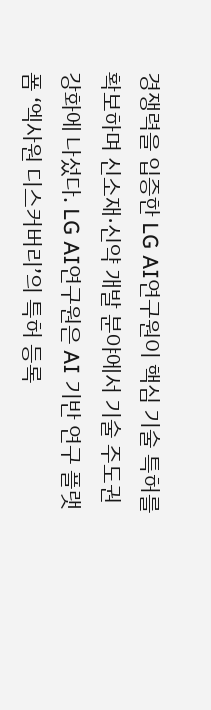경쟁력을 입증한 LG AI연구원이 핵심 기술 특허를 확보하며 신소재·신약 개발 분야에서 기술 주도권 강화에 나섰다. LG AI연구원은 AI 기반 연구 플랫폼 ‘엑사원 디스커버리’의 특허 등록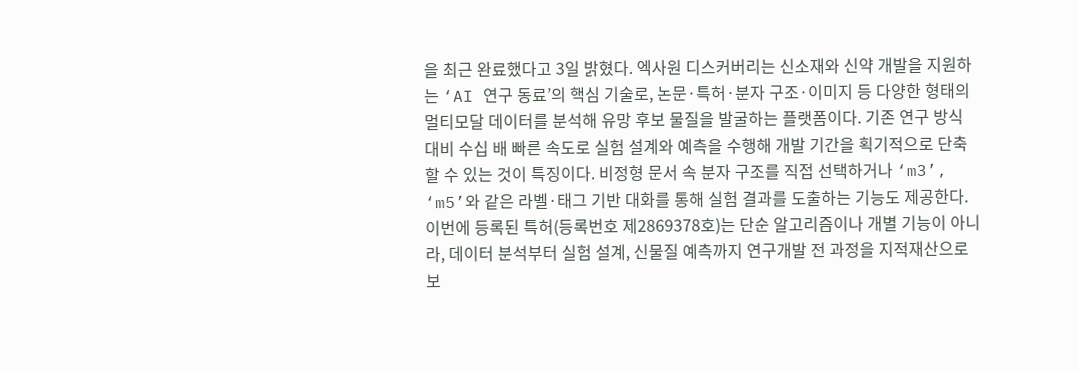을 최근 완료했다고 3일 밝혔다. 엑사원 디스커버리는 신소재와 신약 개발을 지원하는 ‘AI 연구 동료’의 핵심 기술로, 논문·특허·분자 구조·이미지 등 다양한 형태의 멀티모달 데이터를 분석해 유망 후보 물질을 발굴하는 플랫폼이다. 기존 연구 방식 대비 수십 배 빠른 속도로 실험 설계와 예측을 수행해 개발 기간을 획기적으로 단축할 수 있는 것이 특징이다. 비정형 문서 속 분자 구조를 직접 선택하거나 ‘m3’, ‘m5’와 같은 라벨·태그 기반 대화를 통해 실험 결과를 도출하는 기능도 제공한다. 이번에 등록된 특허(등록번호 제2869378호)는 단순 알고리즘이나 개별 기능이 아니라, 데이터 분석부터 실험 설계, 신물질 예측까지 연구개발 전 과정을 지적재산으로 보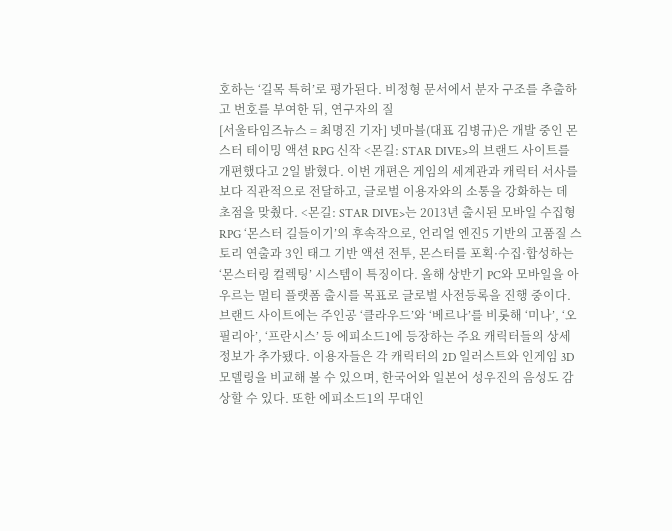호하는 ‘길목 특허’로 평가된다. 비정형 문서에서 분자 구조를 추출하고 번호를 부여한 뒤, 연구자의 질
[서울타임즈뉴스 = 최명진 기자] 넷마블(대표 김병규)은 개발 중인 몬스터 테이밍 액션 RPG 신작 <몬길: STAR DIVE>의 브랜드 사이트를 개편했다고 2일 밝혔다. 이번 개편은 게임의 세계관과 캐릭터 서사를 보다 직관적으로 전달하고, 글로벌 이용자와의 소통을 강화하는 데 초점을 맞췄다. <몬길: STAR DIVE>는 2013년 출시된 모바일 수집형 RPG ‘몬스터 길들이기’의 후속작으로, 언리얼 엔진5 기반의 고품질 스토리 연출과 3인 태그 기반 액션 전투, 몬스터를 포획·수집·합성하는 ‘몬스터링 컬렉팅’ 시스템이 특징이다. 올해 상반기 PC와 모바일을 아우르는 멀티 플랫폼 출시를 목표로 글로벌 사전등록을 진행 중이다. 브랜드 사이트에는 주인공 ‘클라우드’와 ‘베르나’를 비롯해 ‘미나’, ‘오필리아’, ‘프란시스’ 등 에피소드1에 등장하는 주요 캐릭터들의 상세 정보가 추가됐다. 이용자들은 각 캐릭터의 2D 일러스트와 인게임 3D 모델링을 비교해 볼 수 있으며, 한국어와 일본어 성우진의 음성도 감상할 수 있다. 또한 에피소드1의 무대인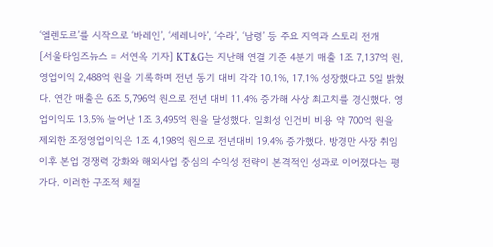‘엘렌도르’를 시작으로 ‘바레인’, ‘세레니아’, ‘수라’, ‘남령’ 등 주요 지역과 스토리 전개
[서울타임즈뉴스 = 서연옥 기자] KT&G는 지난해 연결 기준 4분기 매출 1조 7,137억 원, 영업이익 2,488억 원을 기록하며 전년 동기 대비 각각 10.1%, 17.1% 성장했다고 5일 밝혔다. 연간 매출은 6조 5,796억 원으로 전년 대비 11.4% 증가해 사상 최고치를 경신했다. 영업이익도 13.5% 늘어난 1조 3,495억 원을 달성했다. 일회성 인건비 비용 약 700억 원을 제외한 조정영업이익은 1조 4,198억 원으로 전년대비 19.4% 증가했다. 방경만 사장 취임 이후 본업 경쟁력 강화와 해외사업 중심의 수익성 전략이 본격적인 성과로 이어졌다는 평가다. 이러한 구조적 체질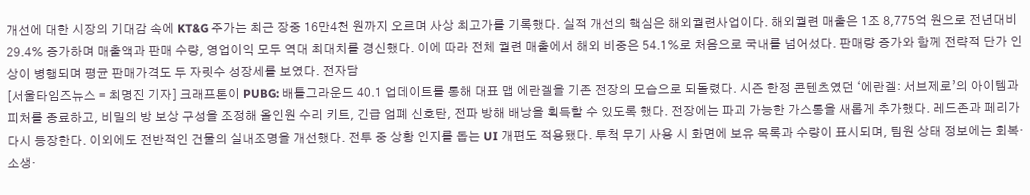개선에 대한 시장의 기대감 속에 KT&G 주가는 최근 장중 16만4천 원까지 오르며 사상 최고가를 기록했다. 실적 개선의 핵심은 해외궐련사업이다. 해외궐련 매출은 1조 8,775억 원으로 전년대비 29.4% 증가하며 매출액과 판매 수량, 영업이익 모두 역대 최대치를 경신했다. 이에 따라 전체 궐련 매출에서 해외 비중은 54.1%로 처음으로 국내를 넘어섰다. 판매량 증가와 함께 전략적 단가 인상이 병행되며 평균 판매가격도 두 자릿수 성장세를 보였다. 전자담
[서울타임즈뉴스 = 최명진 기자] 크래프톤이 PUBG: 배틀그라운드 40.1 업데이트를 통해 대표 맵 에란겔을 기존 전장의 모습으로 되돌렸다. 시즌 한정 콘텐츠였던 ‘에란겔: 서브제로’의 아이템과 피처를 종료하고, 비밀의 방 보상 구성을 조정해 올인원 수리 키트, 긴급 엄폐 신호탄, 전파 방해 배낭을 획득할 수 있도록 했다. 전장에는 파괴 가능한 가스통을 새롭게 추가했다. 레드존과 페리가 다시 등장한다. 이외에도 전반적인 건물의 실내조명을 개선했다. 전투 중 상황 인지를 돕는 UI 개편도 적용됐다. 투척 무기 사용 시 화면에 보유 목록과 수량이 표시되며, 팀원 상태 정보에는 회복·소생·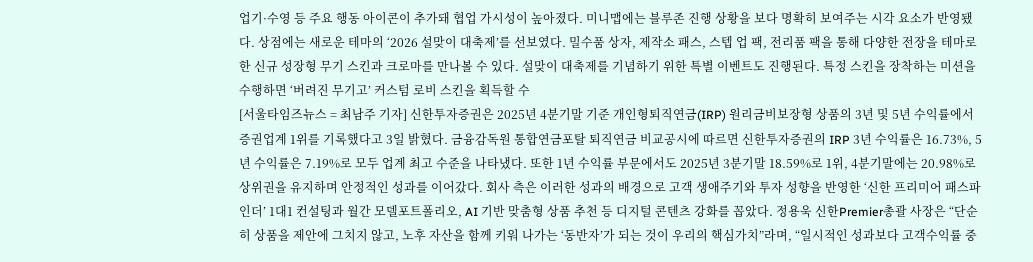업기·수영 등 주요 행동 아이콘이 추가돼 협업 가시성이 높아졌다. 미니맵에는 블루존 진행 상황을 보다 명확히 보여주는 시각 요소가 반영됐다. 상점에는 새로운 테마의 ‘2026 설맞이 대축제’를 선보였다. 밀수품 상자, 제작소 패스, 스텝 업 팩, 전리품 팩을 통해 다양한 전장을 테마로 한 신규 성장형 무기 스킨과 크로마를 만나볼 수 있다. 설맞이 대축제를 기념하기 위한 특별 이벤트도 진행된다. 특정 스킨을 장착하는 미션을 수행하면 ‘버려진 무기고’ 커스텀 로비 스킨을 획득할 수
[서울타임즈뉴스 = 최남주 기자] 신한투자증권은 2025년 4분기말 기준 개인형퇴직연금(IRP) 원리금비보장형 상품의 3년 및 5년 수익률에서 증권업계 1위를 기록했다고 3일 밝혔다. 금융감독원 통합연금포탈 퇴직연금 비교공시에 따르면 신한투자증권의 IRP 3년 수익률은 16.73%, 5년 수익률은 7.19%로 모두 업계 최고 수준을 나타냈다. 또한 1년 수익률 부문에서도 2025년 3분기말 18.59%로 1위, 4분기말에는 20.98%로 상위권을 유지하며 안정적인 성과를 이어갔다. 회사 측은 이러한 성과의 배경으로 고객 생애주기와 투자 성향을 반영한 ‘신한 프리미어 패스파인더’ 1대1 컨설팅과 월간 모델포트폴리오, AI 기반 맞춤형 상품 추천 등 디지털 콘텐츠 강화를 꼽았다. 정용욱 신한Premier총괄 사장은 “단순히 상품을 제안에 그치지 않고, 노후 자산을 함께 키워 나가는 ‘동반자’가 되는 것이 우리의 핵심가치”라며, “일시적인 성과보다 고객수익률 중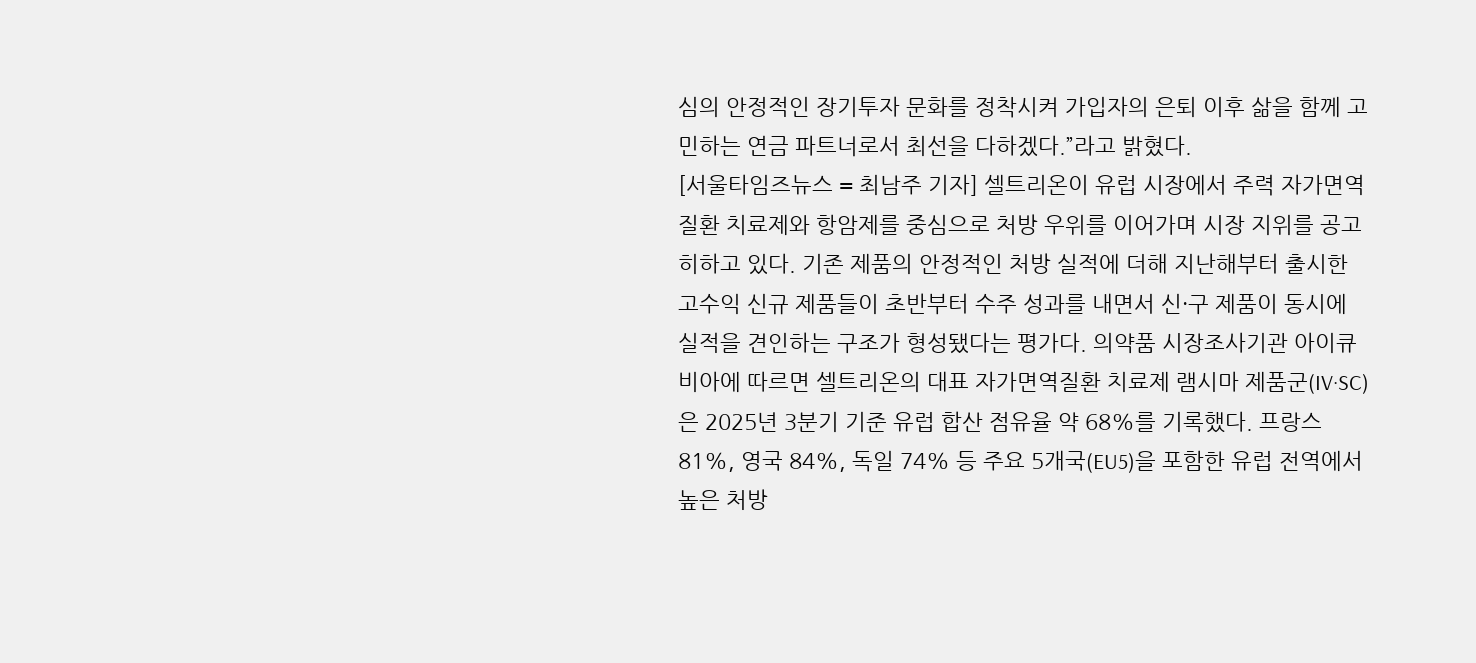심의 안정적인 장기투자 문화를 정착시켜 가입자의 은퇴 이후 삶을 함께 고민하는 연금 파트너로서 최선을 다하겠다.”라고 밝혔다.
[서울타임즈뉴스 = 최남주 기자] 셀트리온이 유럽 시장에서 주력 자가면역질환 치료제와 항암제를 중심으로 처방 우위를 이어가며 시장 지위를 공고히하고 있다. 기존 제품의 안정적인 처방 실적에 더해 지난해부터 출시한 고수익 신규 제품들이 초반부터 수주 성과를 내면서 신·구 제품이 동시에 실적을 견인하는 구조가 형성됐다는 평가다. 의약품 시장조사기관 아이큐비아에 따르면 셀트리온의 대표 자가면역질환 치료제 램시마 제품군(IV·SC)은 2025년 3분기 기준 유럽 합산 점유율 약 68%를 기록했다. 프랑스 81%, 영국 84%, 독일 74% 등 주요 5개국(EU5)을 포함한 유럽 전역에서 높은 처방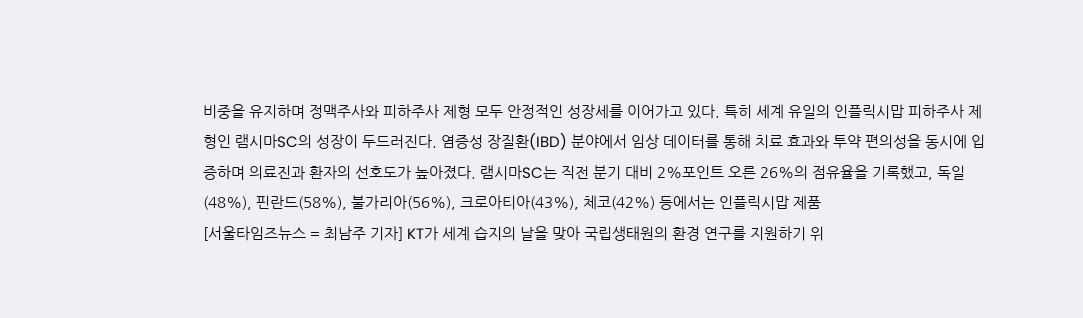비중을 유지하며 정맥주사와 피하주사 제형 모두 안정적인 성장세를 이어가고 있다. 특히 세계 유일의 인플릭시맙 피하주사 제형인 램시마SC의 성장이 두드러진다. 염증성 장질환(IBD) 분야에서 임상 데이터를 통해 치료 효과와 투약 편의성을 동시에 입증하며 의료진과 환자의 선호도가 높아졌다. 램시마SC는 직전 분기 대비 2%포인트 오른 26%의 점유율을 기록했고, 독일(48%), 핀란드(58%), 불가리아(56%), 크로아티아(43%), 체코(42%) 등에서는 인플릭시맙 제품
[서울타임즈뉴스 = 최남주 기자] KT가 세계 습지의 날을 맞아 국립생태원의 환경 연구를 지원하기 위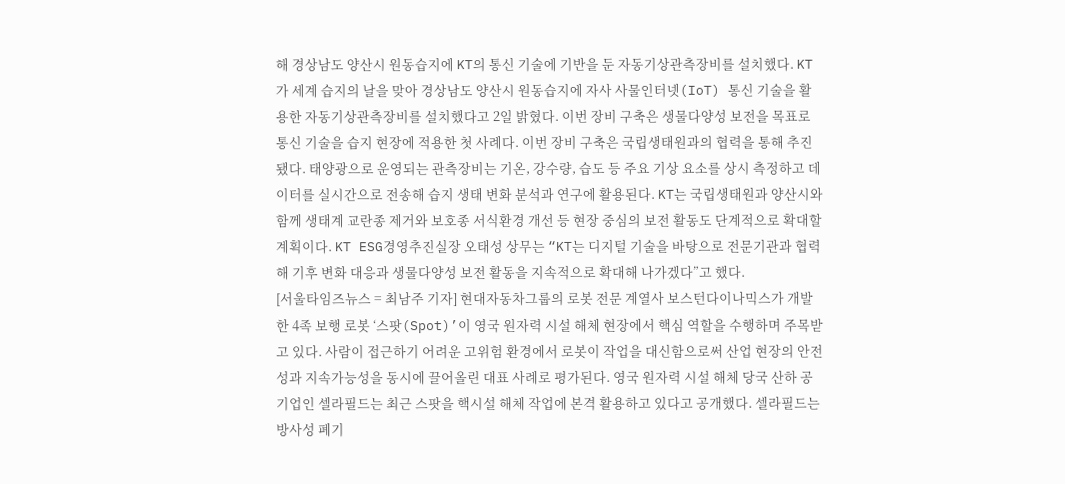해 경상남도 양산시 원동습지에 KT의 통신 기술에 기반을 둔 자동기상관측장비를 설치했다. KT가 세계 습지의 날을 맞아 경상남도 양산시 원동습지에 자사 사물인터넷(IoT) 통신 기술을 활용한 자동기상관측장비를 설치했다고 2일 밝혔다. 이번 장비 구축은 생물다양성 보전을 목표로 통신 기술을 습지 현장에 적용한 첫 사례다. 이번 장비 구축은 국립생태원과의 협력을 통해 추진됐다. 태양광으로 운영되는 관측장비는 기온, 강수량, 습도 등 주요 기상 요소를 상시 측정하고 데이터를 실시간으로 전송해 습지 생태 변화 분석과 연구에 활용된다. KT는 국립생태원과 양산시와 함께 생태계 교란종 제거와 보호종 서식환경 개선 등 현장 중심의 보전 활동도 단계적으로 확대할 계획이다. KT ESG경영추진실장 오태성 상무는 “KT는 디지털 기술을 바탕으로 전문기관과 협력해 기후 변화 대응과 생물다양성 보전 활동을 지속적으로 확대해 나가겠다”고 했다.
[서울타임즈뉴스 = 최남주 기자] 현대자동차그룹의 로봇 전문 계열사 보스턴다이나믹스가 개발한 4족 보행 로봇 ‘스팟(Spot)’이 영국 원자력 시설 해체 현장에서 핵심 역할을 수행하며 주목받고 있다. 사람이 접근하기 어려운 고위험 환경에서 로봇이 작업을 대신함으로써 산업 현장의 안전성과 지속가능성을 동시에 끌어올린 대표 사례로 평가된다. 영국 원자력 시설 해체 당국 산하 공기업인 셀라필드는 최근 스팟을 핵시설 해체 작업에 본격 활용하고 있다고 공개했다. 셀라필드는 방사성 폐기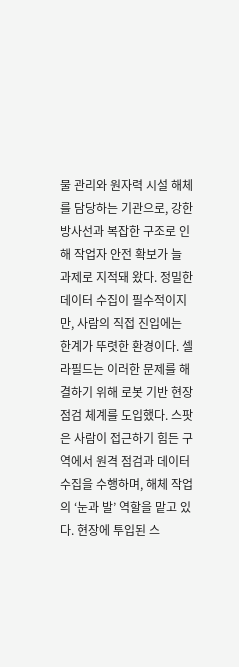물 관리와 원자력 시설 해체를 담당하는 기관으로, 강한 방사선과 복잡한 구조로 인해 작업자 안전 확보가 늘 과제로 지적돼 왔다. 정밀한 데이터 수집이 필수적이지만, 사람의 직접 진입에는 한계가 뚜렷한 환경이다. 셀라필드는 이러한 문제를 해결하기 위해 로봇 기반 현장 점검 체계를 도입했다. 스팟은 사람이 접근하기 힘든 구역에서 원격 점검과 데이터 수집을 수행하며, 해체 작업의 ‘눈과 발’ 역할을 맡고 있다. 현장에 투입된 스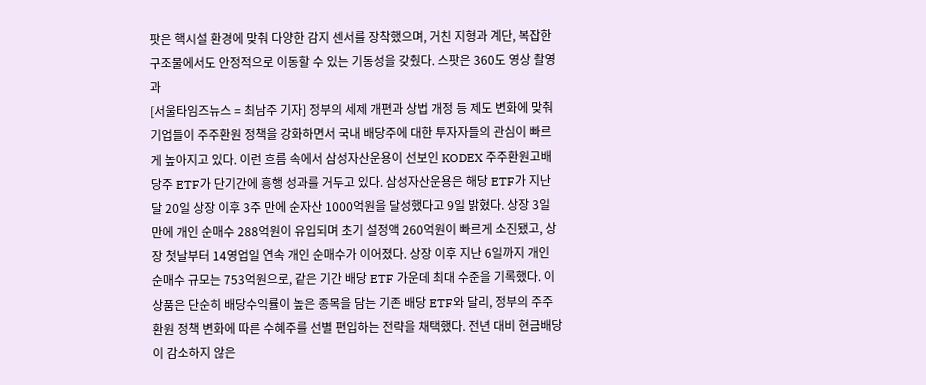팟은 핵시설 환경에 맞춰 다양한 감지 센서를 장착했으며, 거친 지형과 계단, 복잡한 구조물에서도 안정적으로 이동할 수 있는 기동성을 갖췄다. 스팟은 360도 영상 촬영과
[서울타임즈뉴스 = 최남주 기자] 정부의 세제 개편과 상법 개정 등 제도 변화에 맞춰 기업들이 주주환원 정책을 강화하면서 국내 배당주에 대한 투자자들의 관심이 빠르게 높아지고 있다. 이런 흐름 속에서 삼성자산운용이 선보인 KODEX 주주환원고배당주 ETF가 단기간에 흥행 성과를 거두고 있다. 삼성자산운용은 해당 ETF가 지난달 20일 상장 이후 3주 만에 순자산 1000억원을 달성했다고 9일 밝혔다. 상장 3일 만에 개인 순매수 288억원이 유입되며 초기 설정액 260억원이 빠르게 소진됐고, 상장 첫날부터 14영업일 연속 개인 순매수가 이어졌다. 상장 이후 지난 6일까지 개인 순매수 규모는 753억원으로, 같은 기간 배당 ETF 가운데 최대 수준을 기록했다. 이 상품은 단순히 배당수익률이 높은 종목을 담는 기존 배당 ETF와 달리, 정부의 주주환원 정책 변화에 따른 수혜주를 선별 편입하는 전략을 채택했다. 전년 대비 현금배당이 감소하지 않은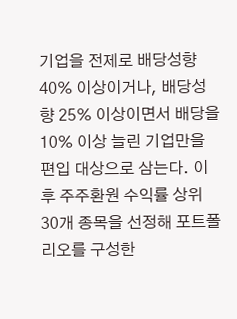기업을 전제로 배당성향 40% 이상이거나, 배당성향 25% 이상이면서 배당을 10% 이상 늘린 기업만을 편입 대상으로 삼는다. 이후 주주환원 수익률 상위 30개 종목을 선정해 포트폴리오를 구성한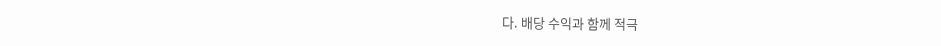다. 배당 수익과 함께 적극